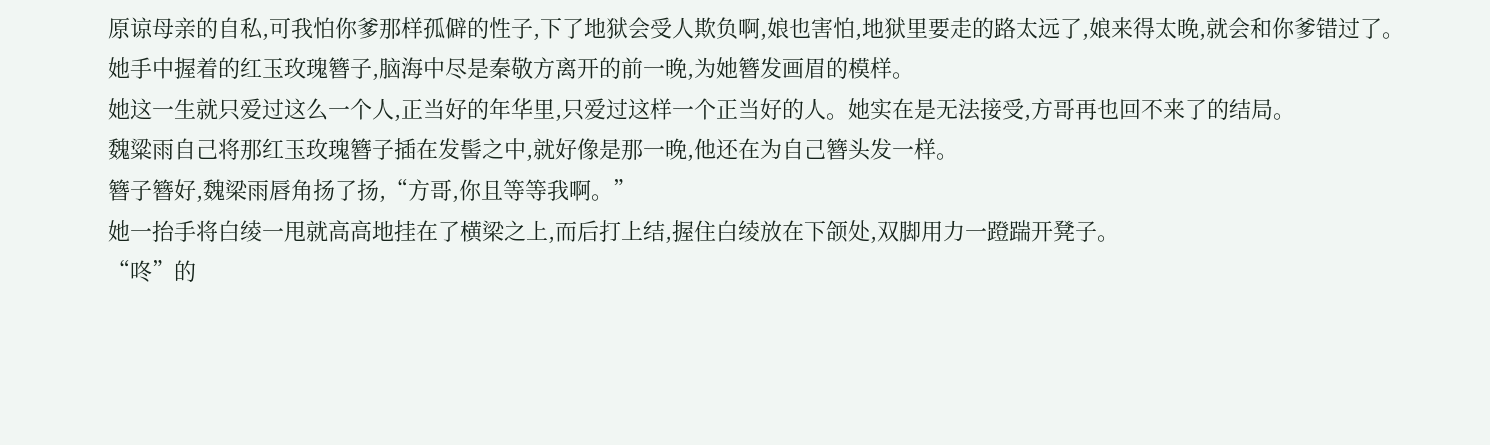原谅母亲的自私,可我怕你爹那样孤僻的性子,下了地狱会受人欺负啊,娘也害怕,地狱里要走的路太远了,娘来得太晚,就会和你爹错过了。
她手中握着的红玉玫瑰簪子,脑海中尽是秦敬方离开的前一晚,为她簪发画眉的模样。
她这一生就只爱过这么一个人,正当好的年华里,只爱过这样一个正当好的人。她实在是无法接受,方哥再也回不来了的结局。
魏粱雨自己将那红玉玫瑰簪子插在发髻之中,就好像是那一晚,他还在为自己簪头发一样。
簪子簪好,魏梁雨唇角扬了扬,“方哥,你且等等我啊。”
她一抬手将白绫一甩就高高地挂在了横梁之上,而后打上结,握住白绫放在下颌处,双脚用力一蹬踹开凳子。
“咚”的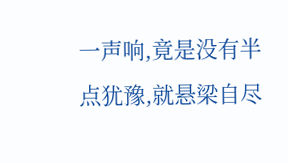一声响,竟是没有半点犹豫,就悬梁自尽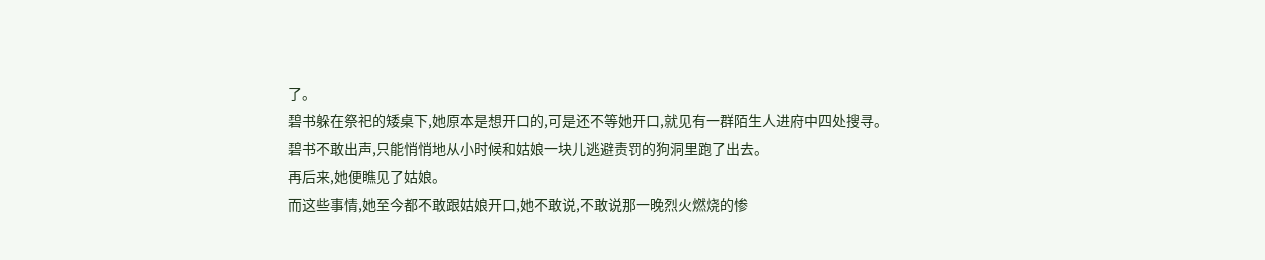了。
碧书躲在祭祀的矮桌下,她原本是想开口的,可是还不等她开口,就见有一群陌生人进府中四处搜寻。
碧书不敢出声,只能悄悄地从小时候和姑娘一块儿逃避责罚的狗洞里跑了出去。
再后来,她便瞧见了姑娘。
而这些事情,她至今都不敢跟姑娘开口,她不敢说,不敢说那一晚烈火燃烧的惨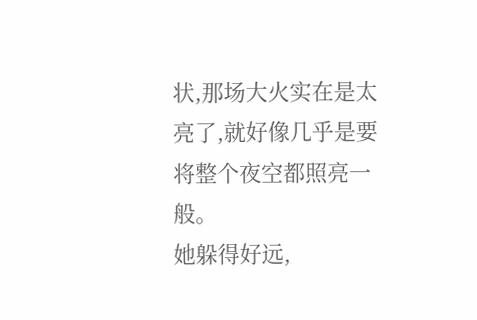状,那场大火实在是太亮了,就好像几乎是要将整个夜空都照亮一般。
她躲得好远,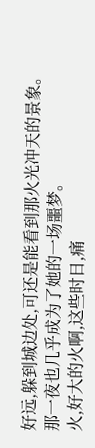好远,躲到城边处,可还是能看到那火光冲天的景象。
那一夜也几乎成为了她的一场噩梦。
火,好大的火啊,这些时日,痛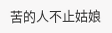苦的人不止姑娘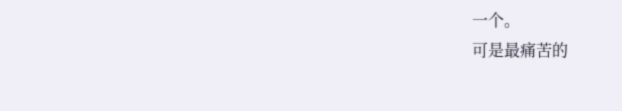一个。
可是最痛苦的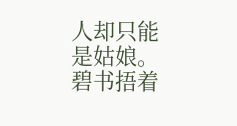人却只能是姑娘。
碧书捂着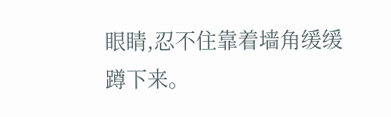眼睛,忍不住靠着墙角缓缓蹲下来。